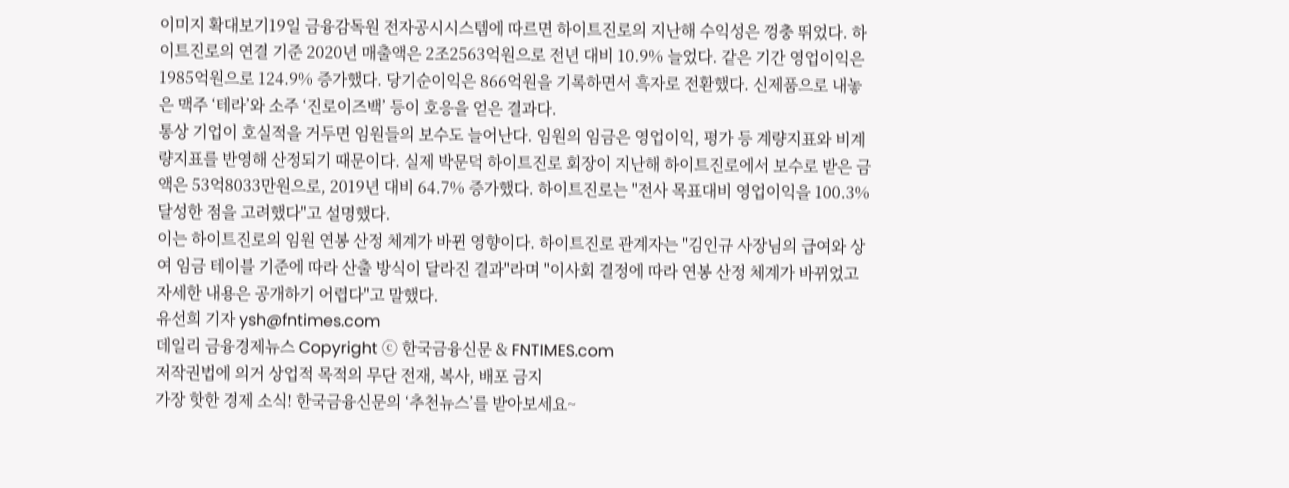이미지 확대보기19일 금융감독원 전자공시시스템에 따르면 하이트진로의 지난해 수익성은 껑충 뛰었다. 하이트진로의 연결 기준 2020년 매출액은 2조2563억원으로 전년 대비 10.9% 늘었다. 같은 기간 영업이익은 1985억원으로 124.9% 증가했다. 당기순이익은 866억원을 기록하면서 흑자로 전환했다. 신제품으로 내놓은 맥주 ‘테라’와 소주 ‘진로이즈백’ 등이 호응을 얻은 결과다.
통상 기업이 호실적을 거두면 임원들의 보수도 늘어난다. 임원의 임금은 영업이익, 평가 등 계량지표와 비계량지표를 반영해 산정되기 때문이다. 실제 박문덕 하이트진로 회장이 지난해 하이트진로에서 보수로 받은 금액은 53억8033만원으로, 2019년 대비 64.7% 증가했다. 하이트진로는 "전사 목표대비 영업이익을 100.3% 달성한 점을 고려했다"고 설명했다.
이는 하이트진로의 임원 연봉 산정 체계가 바뀐 영향이다. 하이트진로 관계자는 "김인규 사장님의 급여와 상여 임금 테이블 기준에 따라 산출 방식이 달라진 결과"라며 "이사회 결정에 따라 연봉 산정 체계가 바뀌었고 자세한 내용은 공개하기 어렵다"고 말했다.
유선희 기자 ysh@fntimes.com
데일리 금융경제뉴스 Copyright ⓒ 한국금융신문 & FNTIMES.com
저작권법에 의거 상업적 목적의 무단 전재, 복사, 배포 금지
가장 핫한 경제 소식! 한국금융신문의 ‘추천뉴스’를 받아보세요~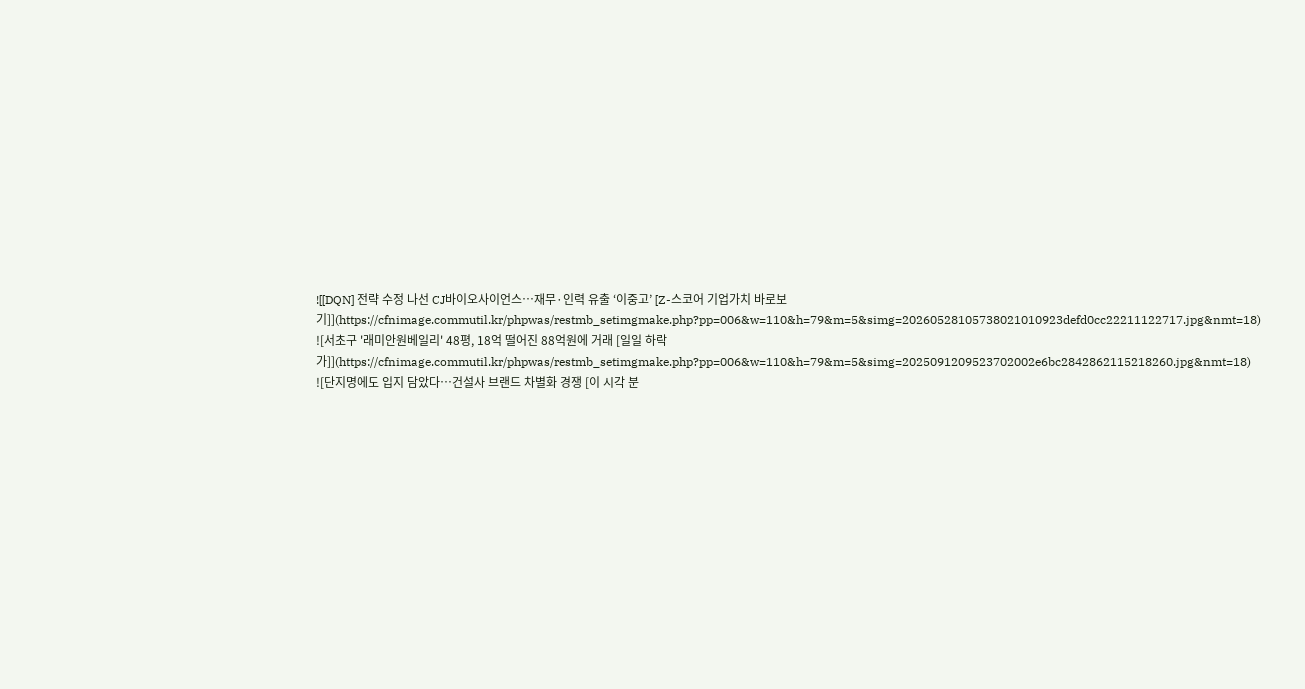![[DQN] 전략 수정 나선 CJ바이오사이언스…재무·인력 유출 ‘이중고’ [Z-스코어 기업가치 바로보기]](https://cfnimage.commutil.kr/phpwas/restmb_setimgmake.php?pp=006&w=110&h=79&m=5&simg=20260528105738021010923defd0cc22211122717.jpg&nmt=18)
![서초구 '래미안원베일리' 48평, 18억 떨어진 88억원에 거래 [일일 하락가]](https://cfnimage.commutil.kr/phpwas/restmb_setimgmake.php?pp=006&w=110&h=79&m=5&simg=2025091209523702002e6bc2842862115218260.jpg&nmt=18)
![단지명에도 입지 담았다…건설사 브랜드 차별화 경쟁 [이 시각 분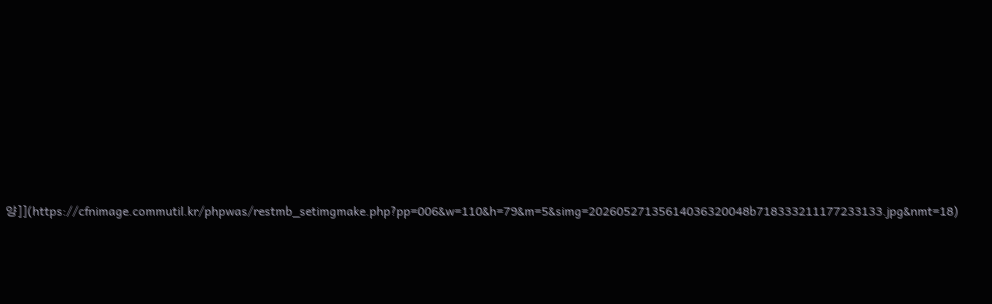양]](https://cfnimage.commutil.kr/phpwas/restmb_setimgmake.php?pp=006&w=110&h=79&m=5&simg=20260527135614036320048b718333211177233133.jpg&nmt=18)